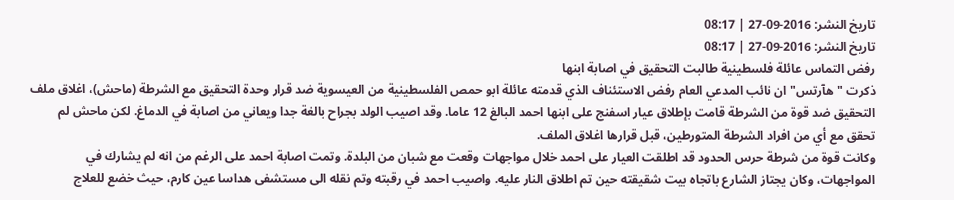تاريخ النشر: 2016-09-27 | 08:17
تاريخ النشر: 2016-09-27 | 08:17
رفض التماس عائلة فلسطينية طالبت التحقيق في اصابة ابنها
ذكرت "هآرتس" ان نائب المدعي العام رفض الاستئناف الذي قدمته عائلة ابو حمص الفلسطينية من العيسوية ضد قرار وحدة التحقيق مع الشرطة (ماحش)، اغلاق ملف التحقيق ضد قوة من الشرطة قامت بإطلاق عيار اسفنج على ابنها احمد البالغ 12 عاما. وقد اصيب الولد بجراح بالغة جدا ويعاني من اصابة في الدماغ. لكن ماحش لم تحقق مع أي من افراد الشرطة المتورطين، قبل قرارها اغلاق الملف.
وكانت قوة من شرطة حرس الحدود قد اطلقت العيار على احمد خلال مواجهات وقعت مع شبان من البلدة. وتمت اصابة احمد على الرغم من انه لم يشارك في المواجهات، وكان يجتاز الشارع باتجاه بيت شقيقته حين تم اطلاق النار عليه. واصيب احمد في رقبته وتم نقله الى مستشفى هداسا عين كارم، حيث خضع للعلاج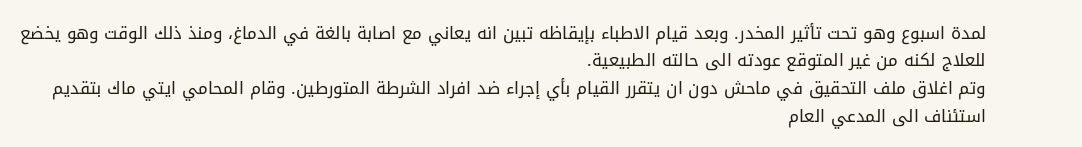لمدة اسبوع وهو تحت تأثير المخدر. وبعد قيام الاطباء بإيقاظه تبين انه يعاني مع اصابة بالغة في الدماغ، ومنذ ذلك الوقت وهو يخضع للعلاج لكنه من غير المتوقع عودته الى حالته الطبيعية.
وتم اغلاق ملف التحقيق في ماحش دون ان يتقرر القيام بأي إجراء ضد افراد الشرطة المتورطين. وقام المحامي ايتي ماك بتقديم استئناف الى المدعي العام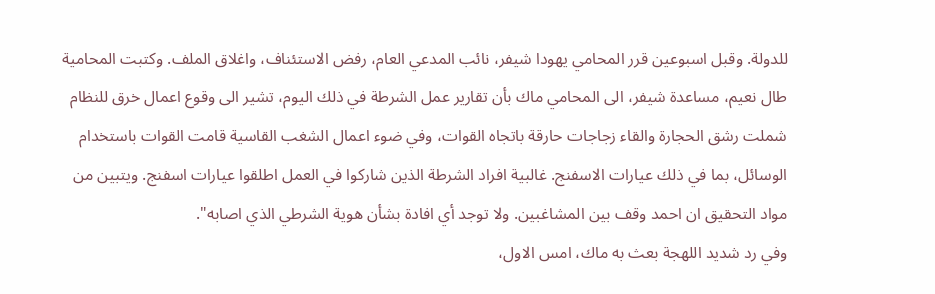للدولة. وقبل اسبوعين قرر المحامي يهودا شيفر، نائب المدعي العام، رفض الاستئناف، واغلاق الملف. وكتبت المحامية طال نعيم، مساعدة شيفر، الى المحامي ماك بأن تقارير عمل الشرطة في ذلك اليوم، تشير الى وقوع اعمال خرق للنظام شملت رشق الحجارة والقاء زجاجات حارقة باتجاه القوات، وفي ضوء اعمال الشغب القاسية قامت القوات باستخدام الوسائل، بما في ذلك عيارات الاسفنج. غالبية افراد الشرطة الذين شاركوا في العمل اطلقوا عيارات اسفنج. ويتبين من مواد التحقيق ان احمد وقف بين المشاغبين. ولا توجد أي افادة بشأن هوية الشرطي الذي اصابه".
وفي رد شديد اللهجة بعث به ماك، امس الاول،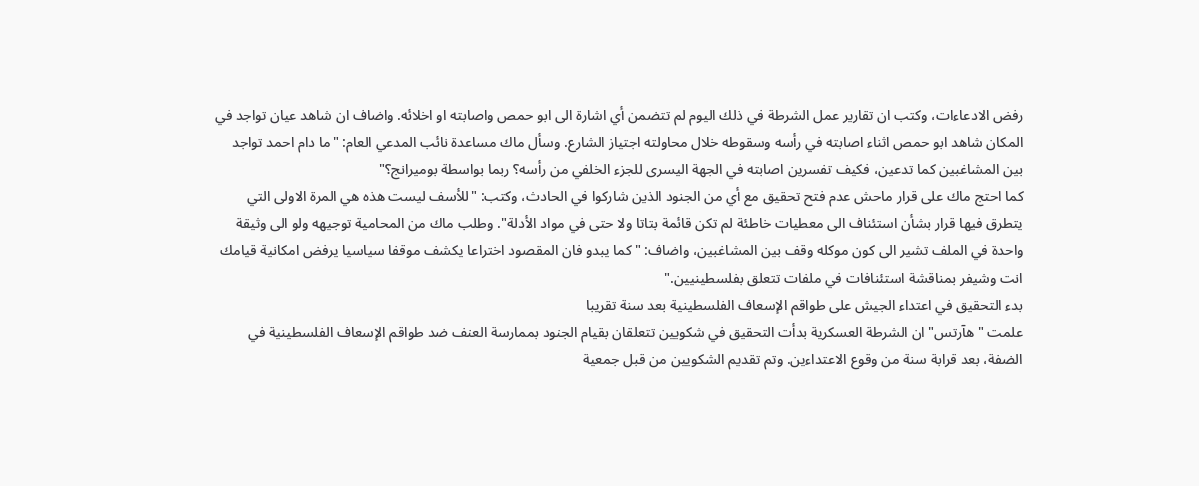رفض الادعاءات، وكتب ان تقارير عمل الشرطة في ذلك اليوم لم تتضمن أي اشارة الى ابو حمص واصابته او اخلائه. واضاف ان شاهد عيان تواجد في المكان شاهد ابو حمص اثناء اصابته في رأسه وسقوطه خلال محاولته اجتياز الشارع. وسأل ماك مساعدة نائب المدعي العام: "ما دام احمد تواجد بين المشاغبين كما تدعين، فكيف تفسرين اصابته في الجهة اليسرى للجزء الخلفي من رأسه؟ ربما بواسطة بوميرانج؟"
كما احتج ماك على قرار ماحش عدم فتح تحقيق مع أي من الجنود الذين شاركوا في الحادث، وكتب: "للأسف ليست هذه هي المرة الاولى التي يتطرق فيها قرار بشأن استئناف الى معطيات خاطئة لم تكن قائمة بتاتا ولا حتى في مواد الأدلة". وطلب ماك من المحامية توجيهه ولو الى وثيقة واحدة في الملف تشير الى كون موكله وقف بين المشاغبين، واضاف: "كما يبدو فان المقصود اختراعا يكشف موقفا سياسيا يرفض امكانية قيامك انت وشيفر بمناقشة استئنافات في ملفات تتعلق بفلسطينيين."
بدء التحقيق في اعتداء الجيش على طواقم الإسعاف الفلسطينية بعد سنة تقريبا
علمت "هآرتس" ان الشرطة العسكرية بدأت التحقيق في شكويين تتعلقان بقيام الجنود بممارسة العنف ضد طواقم الإسعاف الفلسطينية في الضفة، بعد قرابة سنة من وقوع الاعتداءين. وتم تقديم الشكويين من قبل جمعية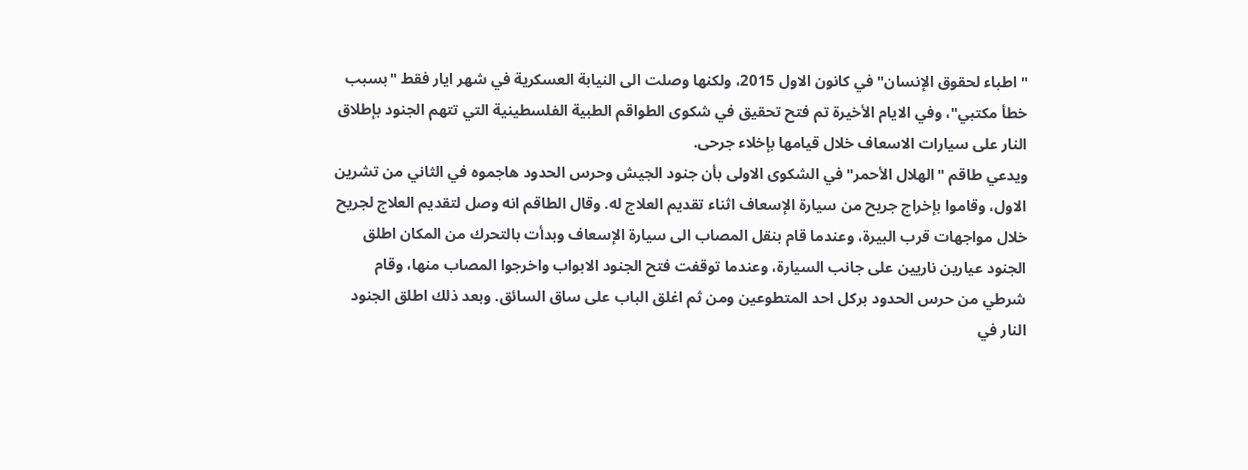"اطباء لحقوق الإنسان" في كانون الاول 2015، ولكنها وصلت الى النيابة العسكرية في شهر ايار فقط "بسبب خطأ مكتبي"، وفي الايام الأخيرة تم فتح تحقيق في شكوى الطواقم الطبية الفلسطينية التي تتهم الجنود بإطلاق النار على سيارات الاسعاف خلال قيامها بإخلاء جرحى.
ويدعي طاقم "الهلال الأحمر" في الشكوى الاولى بأن جنود الجيش وحرس الحدود هاجموه في الثاني من تشرين الاول، وقاموا بإخراج جريح من سيارة الإسعاف اثناء تقديم العلاج له. وقال الطاقم انه وصل لتقديم العلاج لجريح خلال مواجهات قرب البيرة، وعندما قام بنقل المصاب الى سيارة الإسعاف وبدأت بالتحرك من المكان اطلق الجنود عيارين ناريين على جانب السيارة، وعندما توقفت فتح الجنود الابواب واخرجوا المصاب منها، وقام شرطي من حرس الحدود بركل احد المتطوعين ومن ثم اغلق الباب على ساق السائق. وبعد ذلك اطلق الجنود النار في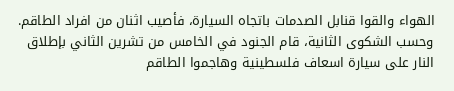الهواء والقوا قنابل الصدمات باتجاه السيارة، فأصيب اثنان من افراد الطاقم.
وحسب الشكوى الثانية، قام الجنود في الخامس من تشرين الثاني بإطلاق النار على سيارة اسعاف فلسطينية وهاجموا الطاقم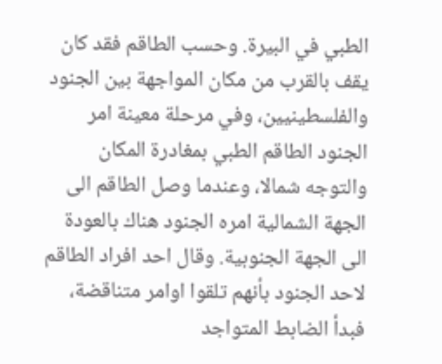الطبي في البيرة. وحسب الطاقم فقد كان يقف بالقرب من مكان المواجهة بين الجنود والفلسطينيين، وفي مرحلة معينة امر الجنود الطاقم الطبي بمغادرة المكان والتوجه شمالا، وعندما وصل الطاقم الى الجهة الشمالية امره الجنود هناك بالعودة الى الجهة الجنوبية. وقال احد افراد الطاقم لاحد الجنود بأنهم تلقوا اوامر متناقضة، فبدأ الضابط المتواجد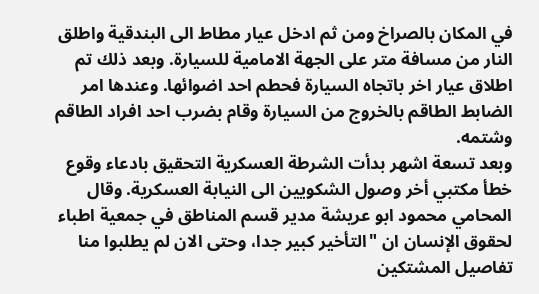في المكان بالصراخ ومن ثم ادخل عيار مطاط الى البندقية واطلق النار من مسافة متر على الجهة الامامية للسيارة. وبعد ذلك تم اطلاق عيار اخر باتجاه السيارة فحطم احد اضوائها. وعندها امر الضابط الطاقم بالخروج من السيارة وقام بضرب احد افراد الطاقم وشتمه.
وبعد تسعة اشهر بدأت الشرطة العسكرية التحقيق بادعاء وقوع خطأ مكتبي أخر وصول الشكويين الى النيابة العسكرية. وقال المحامي محمود ابو عريشة مدير قسم المناطق في جمعية اطباء لحقوق الإنسان ان "التأخير كبير جدا، وحتى الان لم يطلبوا منا تفاصيل المشتكين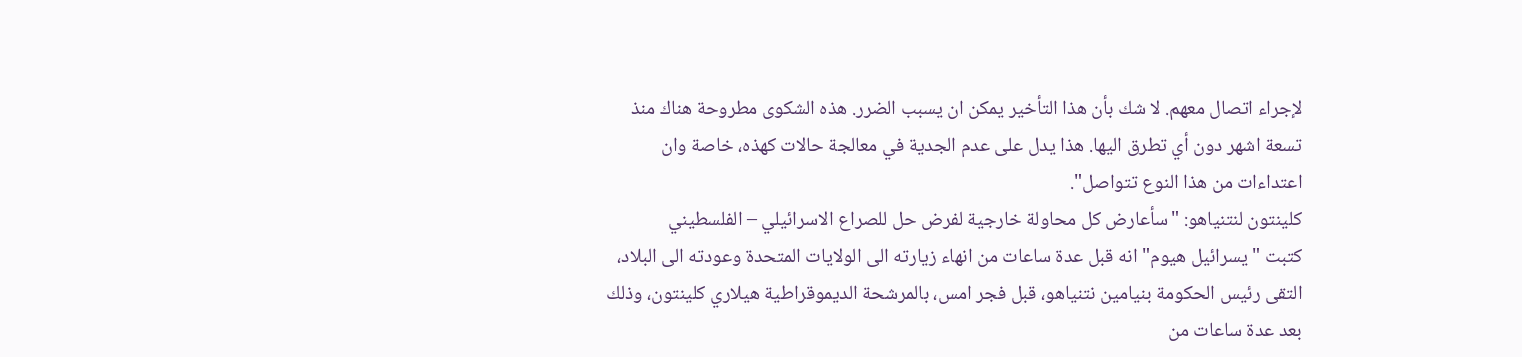لإجراء اتصال معهم. لا شك بأن هذا التأخير يمكن ان يسبب الضرر. هذه الشكوى مطروحة هناك منذ تسعة اشهر دون أي تطرق اليها. هذا يدل على عدم الجدية في معالجة حالات كهذه، خاصة وان اعتداءات من هذا النوع تتواصل".
كلينتون لنتنياهو: "سأعارض كل محاولة خارجية لفرض حل للصراع الاسرائيلي – الفلسطيني
كتبت "يسرائيل هيوم" انه قبل عدة ساعات من انهاء زيارته الى الولايات المتحدة وعودته الى البلاد، التقى رئيس الحكومة بنيامين نتنياهو، قبل فجر امس، بالمرشحة الديموقراطية هيلاري كلينتون، وذلك بعد عدة ساعات من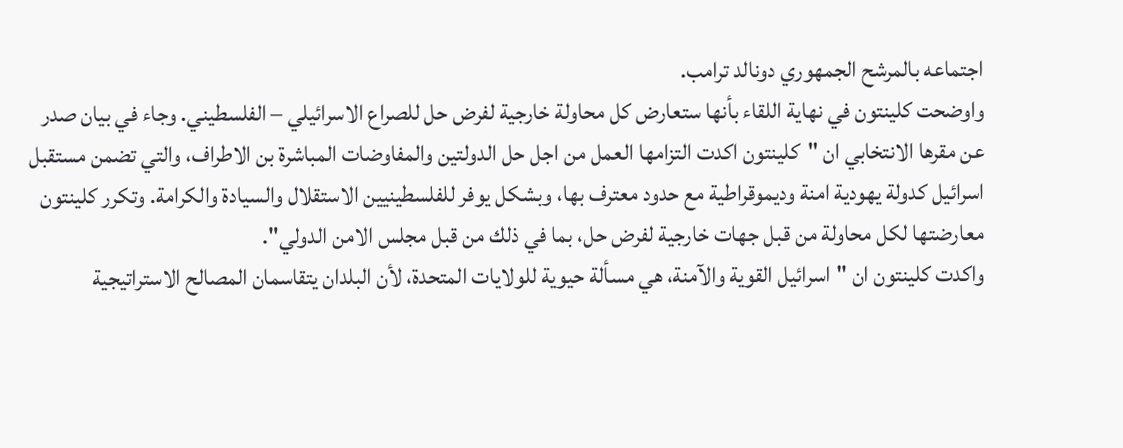اجتماعه بالمرشح الجمهوري دونالد ترامب.
واوضحت كلينتون في نهاية اللقاء بأنها ستعارض كل محاولة خارجية لفرض حل للصراع الاسرائيلي – الفلسطيني. وجاء في بيان صدر عن مقرها الانتخابي ان "كلينتون اكدت التزامها العمل من اجل حل الدولتين والمفاوضات المباشرة بن الاطراف، والتي تضمن مستقبل اسرائيل كدولة يهودية امنة وديموقراطية مع حدود معترف بها، وبشكل يوفر للفلسطينيين الاستقلال والسيادة والكرامة. وتكرر كلينتون معارضتها لكل محاولة من قبل جهات خارجية لفرض حل، بما في ذلك من قبل مجلس الامن الدولي".
واكدت كلينتون ان "اسرائيل القوية والآمنة، هي مسألة حيوية للولايات المتحدة، لأن البلدان يتقاسمان المصالح الاستراتيجية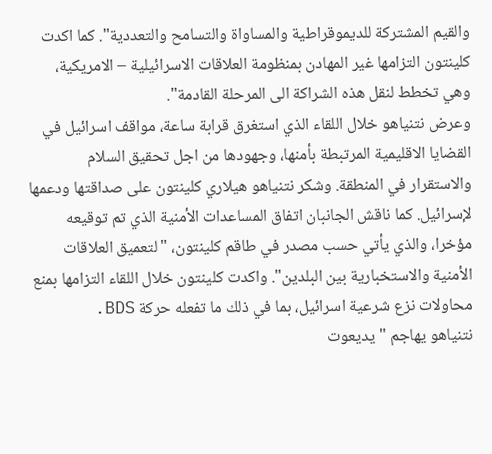والقيم المشتركة للديموقراطية والمساواة والتسامح والتعددية". كما اكدت كلينتون التزامها غير المهادن بمنظومة العلاقات الاسرائيلية – الامريكية، وهي تخطط لنقل هذه الشراكة الى المرحلة القادمة".
وعرض نتنياهو خلال اللقاء الذي استغرق قرابة ساعة، مواقف اسرائيل في القضايا الاقليمية المرتبطة بأمنها، وجهودها من اجل تحقيق السلام والاستقرار في المنطقة. وشكر نتنياهو هيلاري كلينتون على صداقتها ودعمها لإسرائيل. كما ناقش الجانبان اتفاق المساعدات الأمنية الذي تم توقيعه مؤخرا، والذي يأتي حسب مصدر في طاقم كلينتون، "لتعميق العلاقات الأمنية والاستخبارية بين البلدين". واكدت كلينتون خلال اللقاء التزامها بمنع محاولات نزع شرعية اسرائيل، بما في ذلك ما تفعله حركة BDS.
نتنياهو يهاجم "يديعوت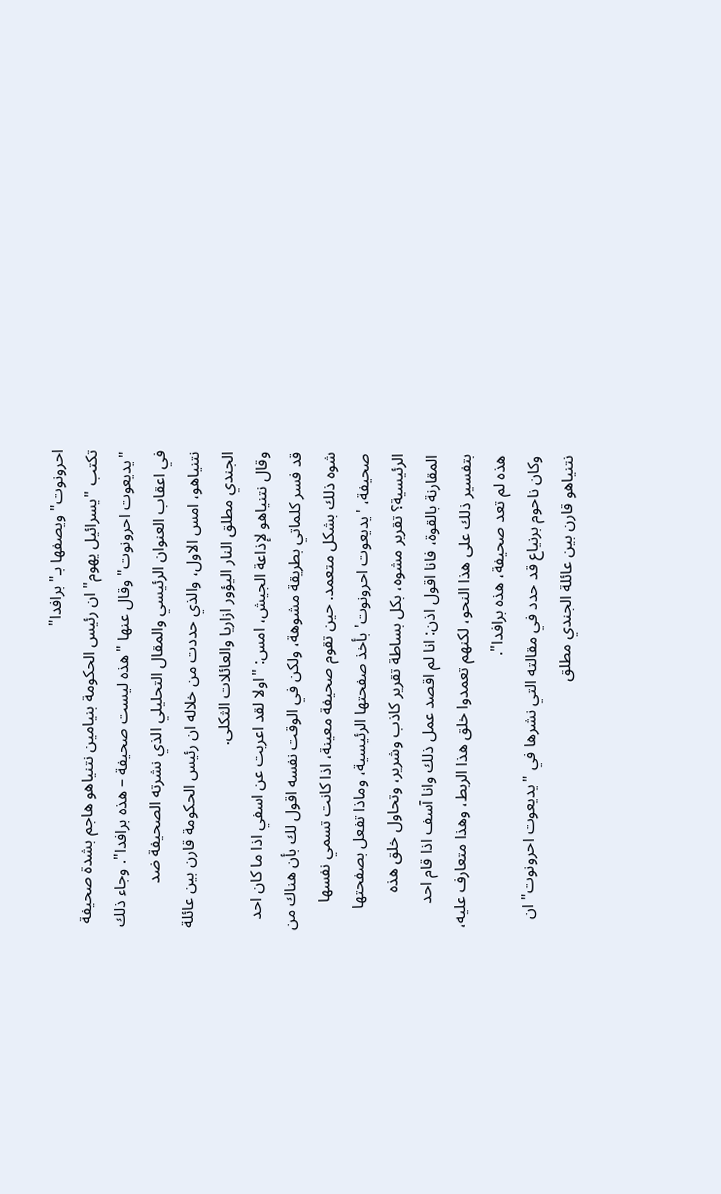احرونوت" ويصفها بـ"برافدا"
تكتب "يسرائيل يهوم" ان رئيس الحكومة بنيامين نتنياهو هاجم بشدة صحيفة "يديعوت احرونوت" وقال عنها "هذه ليست صحيفة – هذه برافدا". وجاء ذلك في اعقاب العنوان الرئيسي والمقال التحليلي الذي نشرته الصحيفة ضد نتنياهو، امس الاول، والذي حددت من خلاله ان رئيس الحكومة قارن بين عائلة الجندي مطلق النار اليؤور ازاريا والعائلات الثكلى.
وقال نتنياهو لإذاعة الجيش، امس: "اولا لقد اعربت عن اسفي اذا ما كان احد قد فسر كلماتي بطريقة مشوهة، ولكن في الوقت نفسه اقول لك بأن هناك من شوه ذلك بشكل متعمد. حين تقوم صحيفة معينة، اذا كانت تسمي نفسها صحيفة، 'يديعوت احرونوت' بأخذ صفحتها الرئيسية، وماذا تفعل بصفحتها الرئيسية؟ تقرير مشوه، بكل بساطة تقرير كاذب وشرير، وتحاول خلق هذه المقارنة بالقوة، فانا اقول اذن: انا لم اقصد عمل ذلك وانا آسف اذا قام احد بتفسير ذلك على هذا النحو، لكنهم تعمدوا خلق هذا الربط، وهذا متعارف عليه، هذه لم تعد صحيفة، هذه برافدا".
وكان ناحوم برنياع قد حدد في مقالته التي نشرها في "يديعوت احرونوت" ان نتنياهو قارن بين عائلة الجندي مطلق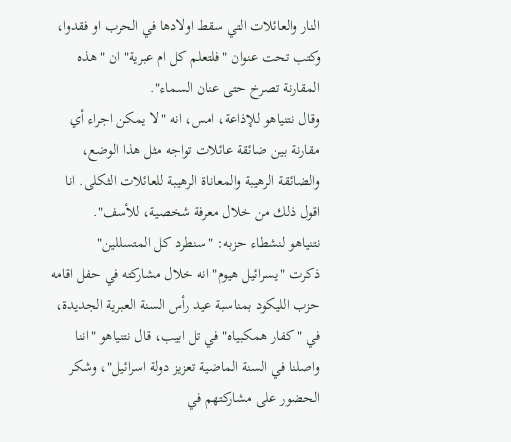النار والعائلات التي سقط اولادها في الحرب او فقدوا، وكتب تحت عنوان "فلتعلم كل ام عبرية" ان "هذه المقارنة تصرخ حتى عنان السماء".
وقال نتنياهو للإذاعة، امس، انه "لا يمكن اجراء أي مقارنة بين ضائقة عائلات تواجه مثل هذا الوضع، والضائقة الرهيبة والمعاناة الرهيبة للعائلات الثكلى. انا اقول ذلك من خلال معرفة شخصية، للأسف".
نتنياهو لنشطاء حزبه: "سنطرد كل المتسللين"
ذكرت "يسرائيل هيوم" انه خلال مشاركته في حفل اقامه حزب الليكود بمناسبة عيد رأس السنة العبرية الجديدة، في "كفار همكبياه" في تل ابيب، قال نتنياهو "اننا واصلنا في السنة الماضية تعزيز دولة اسرائيل"، وشكر الحضور على مشاركتهم في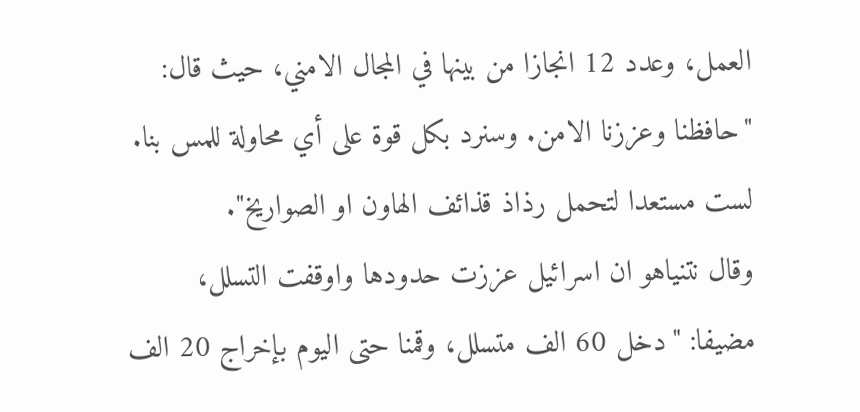العمل، وعدد 12 انجازا من بينها في المجال الامني، حيث قال: "حافظنا وعززنا الامن. وسنرد بكل قوة على أي محاولة للمس بنا. لست مستعدا لتحمل رذاذ قذائف الهاون او الصواريخ".
وقال نتنياهو ان اسرائيل عززت حدودها واوقفت التسلل، مضيفا: "دخل 60 الف متسلل، وقمنا حتى اليوم بإخراج 20 الف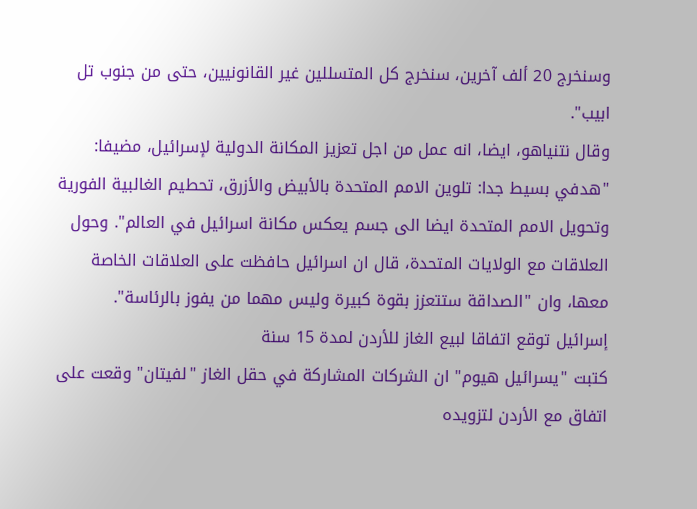وسنخرج 20 ألف آخرين، سنخرج كل المتسللين غير القانونيين، حتى من جنوب تل ابيب".
وقال نتنياهو، ايضا، انه عمل من اجل تعزيز المكانة الدولية لإسرائيل، مضيفا: "هدفي بسيط جدا: تلوين الامم المتحدة بالأبيض والأزرق، تحطيم الغالبية الفورية وتحويل الامم المتحدة ايضا الى جسم يعكس مكانة اسرائيل في العالم". وحول العلاقات مع الولايات المتحدة، قال ان اسرائيل حافظت على العلاقات الخاصة معها، وان "الصداقة ستتعزز بقوة كبيرة وليس مهما من يفوز بالرئاسة".
إسرائيل توقع اتفاقا لبيع الغاز للأردن لمدة 15 سنة
كتبت "يسرائيل هيوم" ان الشركات المشاركة في حقل الغاز "لفيتان" وقعت على اتفاق مع الأردن لتزويده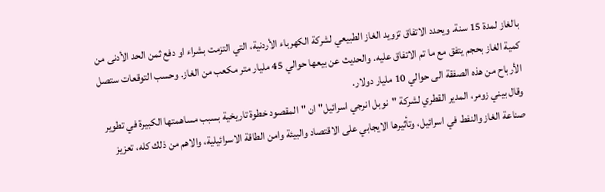بالغاز لمدة 15 سنة. ويحدد الاتفاق تزويد الغاز الطبيعي لشركة الكهرباء الأردنية، التي التزمت بشراء او دفع ثمن الحد الأدنى من كمية الغاز بحجم يتفق مع ما تم الاتفاق عليه. والحديث عن بيعها حوالي 45 مليار متر مكعب من الغاز. وحسب التوقعات ستصل الأرباح من هذه الصفقة الى حوالي 10 مليار دولار.
وقال بيني زومر، المدير القطري لشركة "نوبل انرجي اسرائيل" ان "المقصود خطوة تاريخية بسبب مساهمتها الكبيرة في تطوير صناعة الغاز والنفط في اسرائيل، وتأثيرها الايجابي على الاقتصاد والبيئة وامن الطاقة الاسرائيلية، والاهم من ذلك كله، تعزيز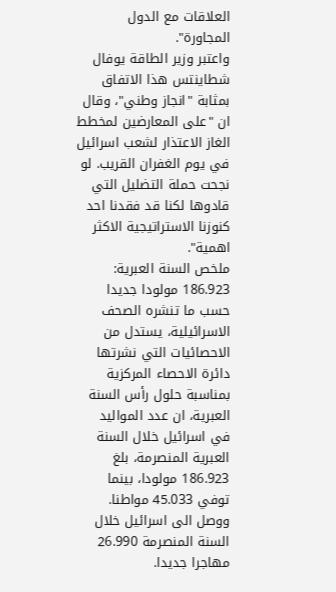العلاقات مع الدول المجاورة".
واعتبر وزير الطاقة يوفال شطاينتس هذا الاتفاق بمثابة "انجاز وطني"، وقال ان "على المعارضين لمخطط الغاز الاعتذار لشعب اسرائيل في يوم الغفران القريب. لو نجحت حملة التضليل التي قادوها لكنا قد فقدنا احد كنوزنا الاستراتيجية الاكثر اهمية".
ملخص السنة العبرية: 186.923 مولودا جديدا
حسب ما تنشره الصحف الاسرائيلية، يستدل من الاحصائيات التي نشرتها دائرة الاحصاء المركزية بمناسبة حلول رأس السنة العبرية، ان عدد المواليد في اسرائيل خلال السنة العبرية المنصرمة، بلغ 186.923 مولودا، بينما توفي 45.033 مواطنا. ووصل الى اسرائيل خلال السنة المنصرمة 26.990 مهاجرا جديدا.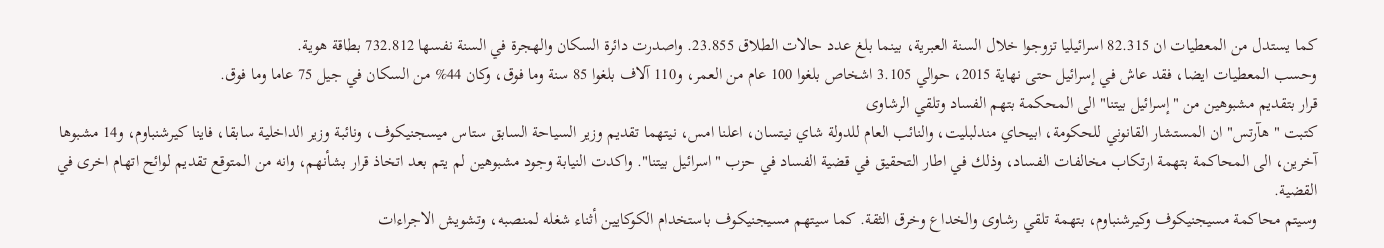كما يستدل من المعطيات ان 82.315 اسرائيليا تزوجوا خلال السنة العبرية، بينما بلغ عدد حالات الطلاق 23.855. واصدرت دائرة السكان والهجرة في السنة نفسها 732.812 بطاقة هوية.
وحسب المعطيات ايضا، فقد عاش في إسرائيل حتى نهاية 2015، حوالي 3.105 اشخاص بلغوا 100 عام من العمر، و110 آلاف بلغوا 85 سنة وما فوق، وكان 44% من السكان في جيل 75 عاما وما فوق.
قرار بتقديم مشبوهين من "إسرائيل بيتنا" الى المحكمة بتهم الفساد وتلقي الرشاوى
كتبت "هآرتس" ان المستشار القانوني للحكومة، ابيحاي مندلبليت، والنائب العام للدولة شاي نيتسان، اعلنا امس، نيتهما تقديم وزير السياحة السابق ستاس ميسجنيكوف، ونائبة وزير الداخلية سابقا، فاينا كيرشنباوم، و14 مشبوها آخرين، الى المحاكمة بتهمة ارتكاب مخالفات الفساد، وذلك في اطار التحقيق في قضية الفساد في حزب "اسرائيل بيتنا". واكدت النيابة وجود مشبوهين لم يتم بعد اتخاذ قرار بشأنهم، وانه من المتوقع تقديم لوائح اتهام اخرى في القضية.
وسيتم محاكمة مسيجنيكوف وكيرشنباوم، بتهمة تلقي رشاوى والخداع وخرق الثقة. كما سيتهم مسيجنيكوف باستخدام الكوكايين أثناء شغله لمنصبه، وتشويش الاجراءات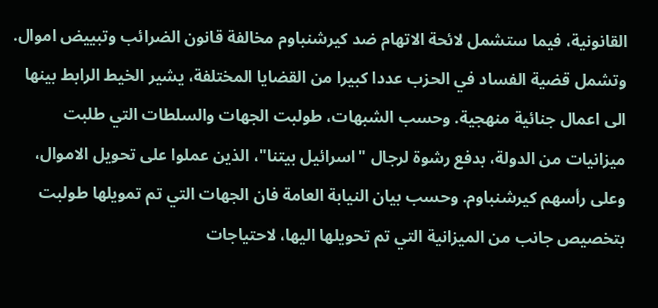القانونية، فيما ستشمل لائحة الاتهام ضد كيرشنباوم مخالفة قانون الضرائب وتبييض اموال.
وتشمل قضية الفساد في الحزب عددا كبيرا من القضايا المختلفة، يشير الخيط الرابط بينها الى اعمال جنائية منهجية. وحسب الشبهات، طولبت الجهات والسلطات التي طلبت ميزانيات من الدولة، بدفع رشوة لرجال "اسرائيل بيتنا"، الذين عملوا على تحويل الاموال، وعلى رأسهم كيرشنباوم. وحسب بيان النيابة العامة فان الجهات التي تم تمويلها طولبت بتخصيص جانب من الميزانية التي تم تحويلها اليها، لاحتياجات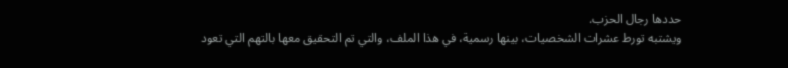حددها رجال الحزب.
ويشتبه تورط عشرات الشخصيات، بينها رسمية، في هذا الملف، والتي تم التحقيق معها بالتهم التي تعود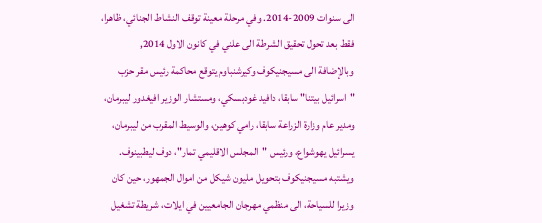الى سنوات 2009-2014. وفي مرحلة معينة توقف النشاط الجنائي، ظاهرا، فقط بعد تحول تحقيق الشرطة الى علني في كانون الاول 2014,
وبالإضافة الى مسيجنيكوف وكيرشنباوم يتوقع محاكمة رئيس مقر حزب "اسرائيل بيتنا" سابقا، دافيد غودبسكي، ومستشار الوزير افيغدور ليبرمان، ومدير عام وزارة الزراعة سابقا، رامي كوهين، والوسيط المقرب من ليبرمان، يسرائيل يهوشواع، ورئيس "المجلس الاقليمي تمار"، دوف ليطبينوف.
ويشتبه مسيجنيكوف بتحويل مليون شيكل من اموال الجمهور، حين كان وزيرا للسياحة، الى منظمي مهرجان الجامعيين في ايلات، شريطة تشغيل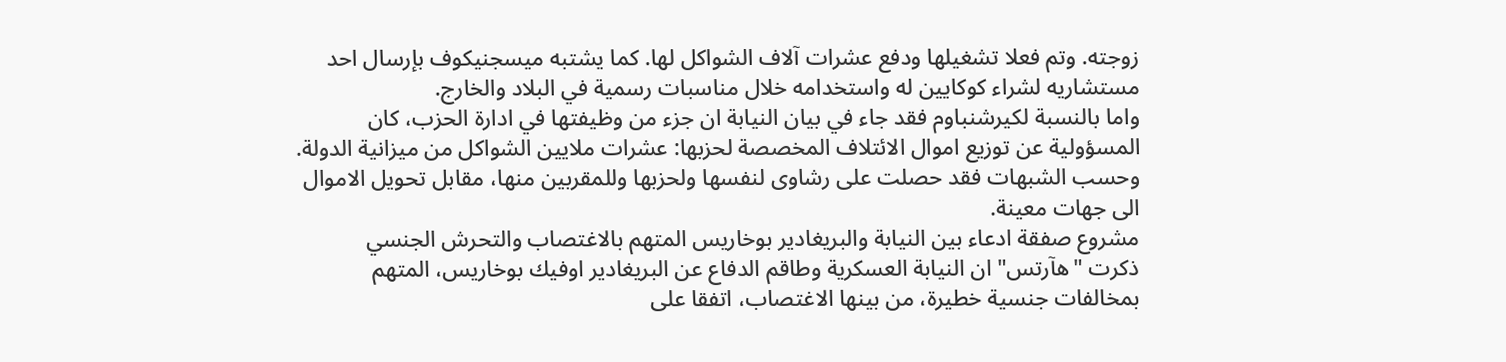زوجته. وتم فعلا تشغيلها ودفع عشرات آلاف الشواكل لها. كما يشتبه ميسجنيكوف بإرسال احد مستشاريه لشراء كوكايين له واستخدامه خلال مناسبات رسمية في البلاد والخارج.
واما بالنسبة لكيرشنباوم فقد جاء في بيان النيابة ان جزء من وظيفتها في ادارة الحزب، كان المسؤولية عن توزيع اموال الائتلاف المخصصة لحزبها: عشرات ملايين الشواكل من ميزانية الدولة. وحسب الشبهات فقد حصلت على رشاوى لنفسها ولحزبها وللمقربين منها، مقابل تحويل الاموال الى جهات معينة.
مشروع صفقة ادعاء بين النيابة والبريغادير بوخاريس المتهم بالاغتصاب والتحرش الجنسي
ذكرت "هآرتس" ان النيابة العسكرية وطاقم الدفاع عن البريغادير اوفيك بوخاريس، المتهم بمخالفات جنسية خطيرة، من بينها الاغتصاب، اتفقا على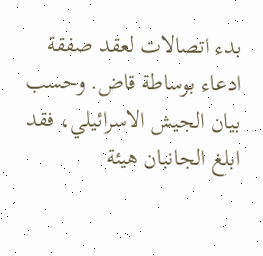بدء اتصالات لعقد صفقة ادعاء بوساطة قاض. وحسب بيان الجيش الاسرائيلي، فقد ابلغ الجانبان هيئة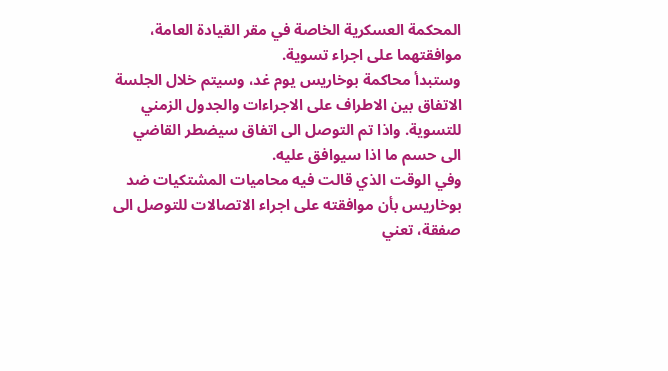المحكمة العسكرية الخاصة في مقر القيادة العامة، موافقتهما على اجراء تسوية.
وستبدأ محاكمة بوخاريس يوم غد، وسيتم خلال الجلسة الاتفاق بين الاطراف على الاجراءات والجدول الزمني للتسوية. واذا تم التوصل الى اتفاق سيضطر القاضي الى حسم ما اذا سيوافق عليه.
وفي الوقت الذي قالت فيه محاميات المشتكيات ضد بوخاريس بأن موافقته على اجراء الاتصالات للتوصل الى صفقة، تعني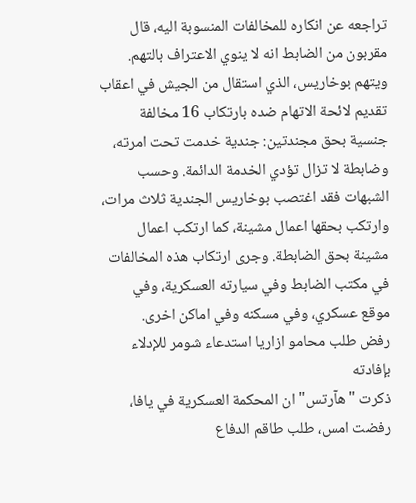تراجعه عن انكاره للمخالفات المنسوبة اليه، قال مقربون من الضابط انه لا ينوي الاعتراف بالتهم.
ويتهم بوخاريس، الذي استقال من الجيش في اعقاب تقديم لائحة الاتهام ضده بارتكاب 16 مخالفة جنسية بحق مجندتين: جندية خدمت تحت امرته، وضابطة لا تزال تؤدي الخدمة الدائمة. وحسب الشبهات فقد اغتصب بوخاريس الجندية ثلاث مرات، وارتكب بحقها اعمال مشينة، كما ارتكب اعمال مشينة بحق الضابطة. وجرى ارتكاب هذه المخالفات في مكتب الضابط وفي سيارته العسكرية، وفي موقع عسكري، وفي مسكنه وفي اماكن اخرى.
رفض طلب محامو ازاريا استدعاء شومر للإدلاء بإفادته
ذكرت "هآرتس" ان المحكمة العسكرية في يافا، رفضت امس، طلب طاقم الدفاع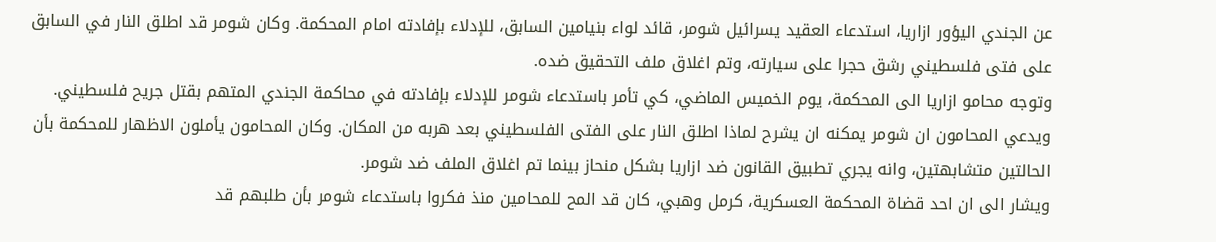عن الجندي اليؤور ازاريا، استدعاء العقيد يسرائيل شومر، قائد لواء بنيامين السابق، للإدلاء بإفادته امام المحكمة. وكان شومر قد اطلق النار في السابق على فتى فلسطيني رشق حجرا على سيارته، وتم اغلاق ملف التحقيق ضده.
وتوجه محامو ازاريا الى المحكمة، يوم الخميس الماضي، كي تأمر باستدعاء شومر للإدلاء بإفادته في محاكمة الجندي المتهم بقتل جريح فلسطيني. ويدعي المحامون ان شومر يمكنه ان يشرح لماذا اطلق النار على الفتى الفلسطيني بعد هربه من المكان. وكان المحامون يأملون الاظهار للمحكمة بأن الحالتين متشابهتين، وانه يجري تطبيق القانون ضد ازاريا بشكل منحاز بينما تم اغلاق الملف ضد شومر.
ويشار الى ان احد قضاة المحكمة العسكرية، كرمل وهبي، كان قد المح للمحامين منذ فكروا باستدعاء شومر بأن طلبهم قد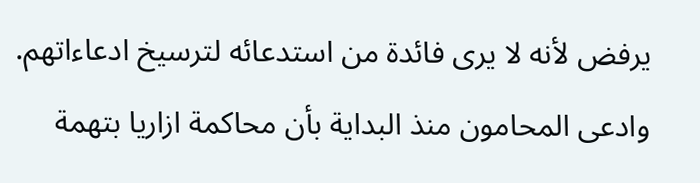يرفض لأنه لا يرى فائدة من استدعائه لترسيخ ادعاءاتهم. وادعى المحامون منذ البداية بأن محاكمة ازاريا بتهمة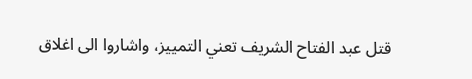قتل عبد الفتاح الشريف تعني التمييز، واشاروا الى اغلاق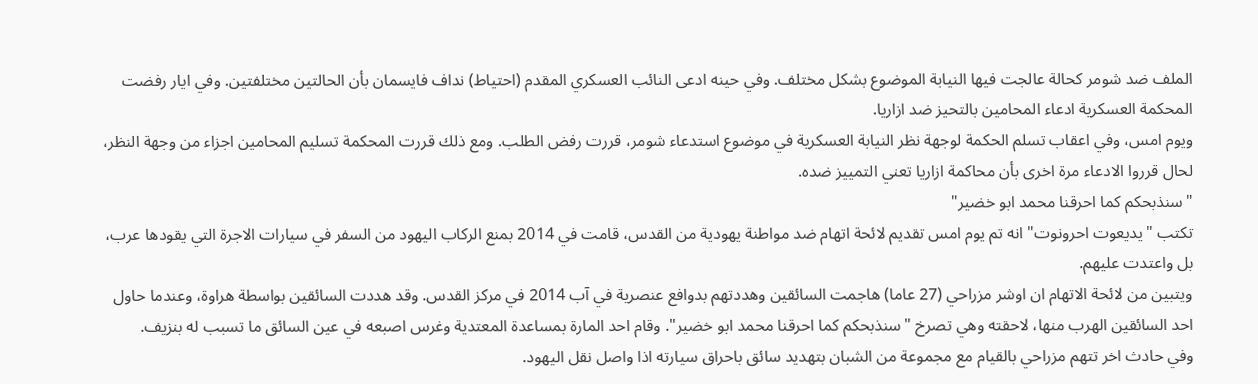الملف ضد شومر كحالة عالجت فيها النيابة الموضوع بشكل مختلف. وفي حينه ادعى النائب العسكري المقدم (احتياط) نداف فايسمان بأن الحالتين مختلفتين. وفي ايار رفضت المحكمة العسكرية ادعاء المحامين بالتحيز ضد ازاريا.
ويوم امس، وفي اعقاب تسلم الحكمة لوجهة نظر النيابة العسكرية في موضوع استدعاء شومر، قررت رفض الطلب. ومع ذلك قررت المحكمة تسليم المحامين اجزاء من وجهة النظر، لحال قرروا الادعاء مرة اخرى بأن محاكمة ازاريا تعني التمييز ضده.
"سنذبحكم كما احرقنا محمد ابو خضير"
تكتب "يديعوت احرونوت" انه تم يوم امس تقديم لائحة اتهام ضد مواطنة يهودية من القدس، قامت في 2014 بمنع الركاب اليهود من السفر في سيارات الاجرة التي يقودها عرب، بل واعتدت عليهم.
ويتبين من لائحة الاتهام ان اوشر مزراحي (27 عاما) هاجمت السائقين وهددتهم بدوافع عنصرية في آب 2014 في مركز القدس. وقد هددت السائقين بواسطة هراوة، وعندما حاول احد السائقين الهرب منها، لاحقته وهي تصرخ "سنذبحكم كما احرقنا محمد ابو خضير". وقام احد المارة بمساعدة المعتدية وغرس اصبعه في عين السائق ما تسبب له بنزيف.
وفي حادث اخر تتهم مزراحي بالقيام مع مجموعة من الشبان بتهديد سائق باحراق سيارته اذا واصل نقل اليهود.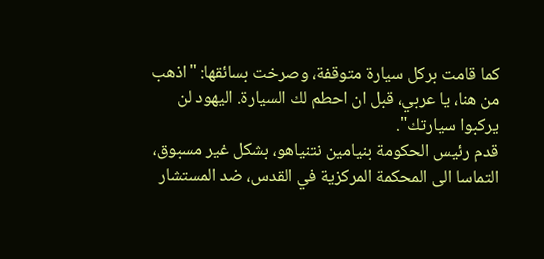كما قامت بركل سيارة متوقفة، وصرخت بسائقها: "اذهب من هنا، يا عربي، قبل ان احطم لك السيارة. اليهود لن يركبوا سيارتك".
قدم رئيس الحكومة بنيامين نتنياهو، بشكل غير مسبوق، التماسا الى المحكمة المركزية في القدس، ضد المستشار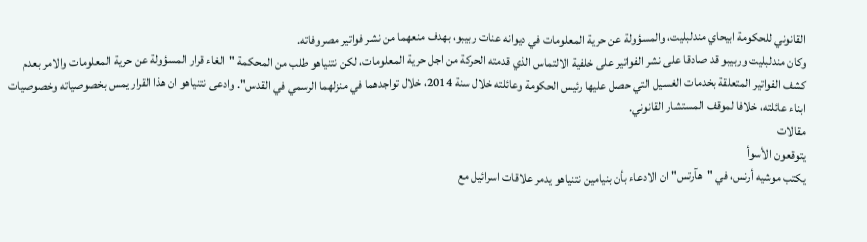القانوني للحكومة ابيحاي مندلبليت، والمسؤولة عن حرية المعلومات في ديوانه عنات ربيبو، بهدف منعهما من نشر فواتير مصروفاته.
وكان مندلبليت وربيبو قد صادقا على نشر الفواتير على خلفية الالتماس الذي قدمته الحركة من اجل حرية المعلومات، لكن نتنياهو طلب من المحكمة "الغاء قرار المسؤولة عن حرية المعلومات والامر بعدم كشف الفواتير المتعلقة بخدمات الغسيل التي حصل عليها رئيس الحكومة وعائلته خلال سنة 2014، خلال تواجدهما في منزلهما الرسمي في القدس". وادعى نتنياهو ان هذا القرار يمس بخصوصياته وخصوصيات ابناء عائلته، خلافا لموقف المستشار القانوني.
مقالات
يتوقعون الأسوأ
يكتب موشيه أرنس، في "هآرتس" ان الادعاء بأن بنيامين نتنياهو يدمر علاقات اسرائيل مع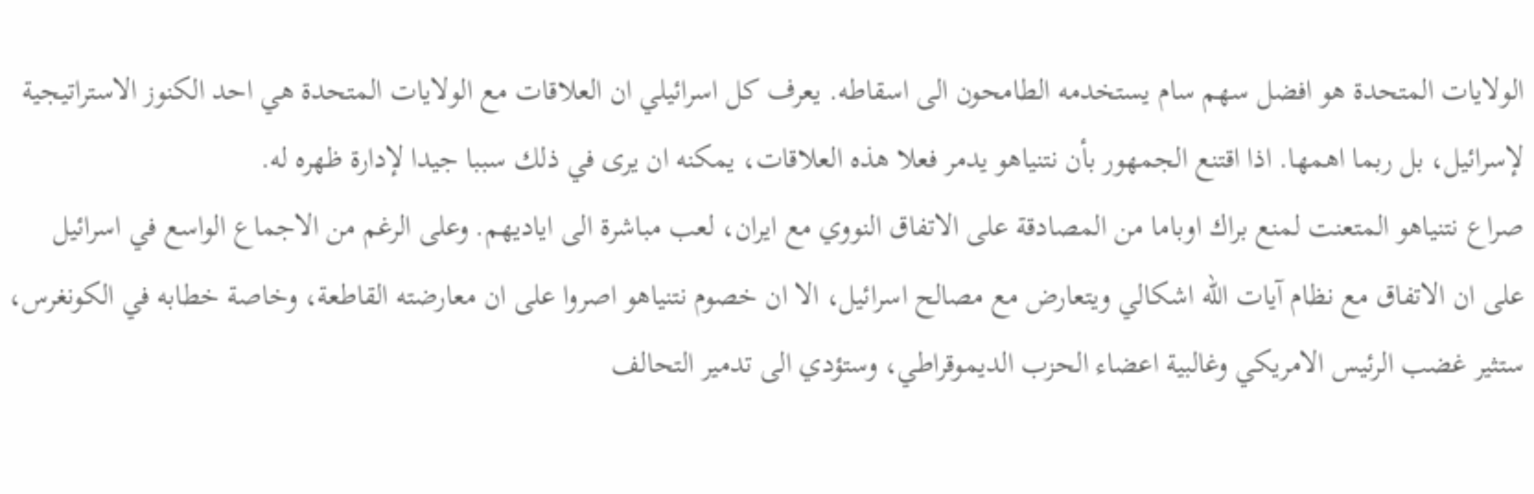الولايات المتحدة هو افضل سهم سام يستخدمه الطامحون الى اسقاطه. يعرف كل اسرائيلي ان العلاقات مع الولايات المتحدة هي احد الكنوز الاستراتيجية لإسرائيل، بل ربما اهمها. اذا اقتنع الجمهور بأن نتنياهو يدمر فعلا هذه العلاقات، يمكنه ان يرى في ذلك سببا جيدا لإدارة ظهره له.
صراع نتنياهو المتعنت لمنع براك اوباما من المصادقة على الاتفاق النووي مع ايران، لعب مباشرة الى اياديهم. وعلى الرغم من الاجماع الواسع في اسرائيل على ان الاتفاق مع نظام آيات الله اشكالي ويتعارض مع مصالح اسرائيل، الا ان خصوم نتنياهو اصروا على ان معارضته القاطعة، وخاصة خطابه في الكونغرس، ستثير غضب الرئيس الامريكي وغالبية اعضاء الحزب الديموقراطي، وستؤدي الى تدمير التحالف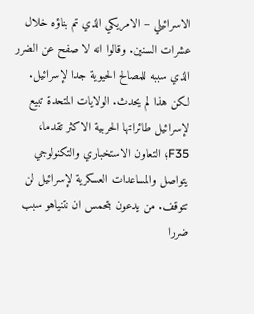الاسرائيلي – الامريكي الذي تم بناؤه خلال عشرات السنين. وقالوا انه لا صفح عن الضرر الذي سببه للمصالح الحيوية جدا لإسرائيل.
لكن هذا لم يحدث. الولايات المتحدة تبيع لإسرائيل طائراتها الحربية الاكثر تقدما، F35؛ التعاون الاستخباري والتكنولوجي يتواصل والمساعدات العسكرية لإسرائيل لن تتوقف. من يدعون بتحمس ان نتنياهو سبب ضررا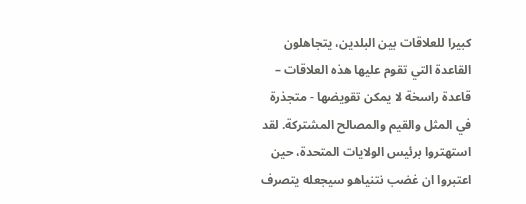كبيرا للعلاقات بين البلدين، يتجاهلون القاعدة التي تقوم عليها هذه العلاقات – قاعدة راسخة لا يمكن تقويضها - متجذرة في المثل والقيم والمصالح المشتركة. لقد استهتروا برئيس الولايات المتحدة، حين اعتبروا ان غضب نتنياهو سيجعله يتصرف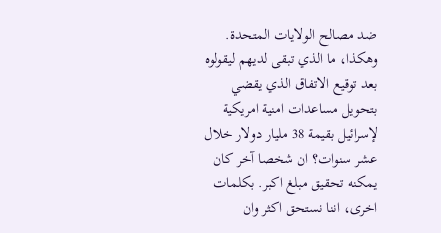ضد مصالح الولايات المتحدة.
وهكذا، ما الذي تبقى لديهم ليقولوه بعد توقيع الاتفاق الذي يقضي بتحويل مساعدات امنية امريكية لإسرائيل بقيمة 38 مليار دولار خلال عشر سنوات؟ ان شخصا آخر كان يمكنه تحقيق مبلغ اكبر. بكلمات اخرى، اننا نستحق اكثر وان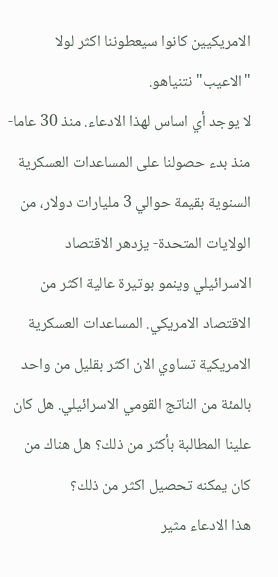الامريكيين كانوا سيعطوننا اكثر لولا "الاعيب" نتنياهو.
لا يوجد أي اساس لهذا الادعاء. منذ 30 عاما- منذ بدء حصولنا على المساعدات العسكرية السنوية بقيمة حوالي 3 مليارات دولار، من الولايات المتحدة- يزدهر الاقتصاد الاسرائيلي وينمو بوتيرة عالية اكثر من الاقتصاد الامريكي. المساعدات العسكرية الامريكية تساوي الان اكثر بقليل من واحد بالمئة من الناتج القومي الاسرائيلي. هل كان علينا المطالبة بأكثر من ذلك؟ هل هناك من كان يمكنه تحصيل اكثر من ذلك؟
هذا الادعاء مثير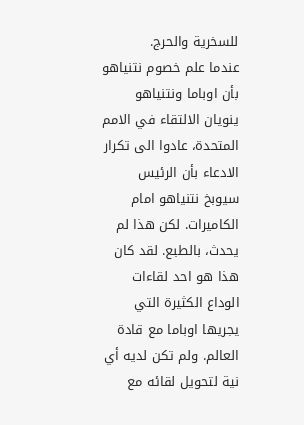للسخرية والحرج.
عندما علم خصوم نتنياهو بأن اوباما ونتنياهو ينويان الالتقاء في الامم المتحدة، عادوا الى تكرار الادعاء بأن الرئيس سيوبخ نتنياهو امام الكاميرات. لكن هذا لم يحدث، بالطبع. لقد كان هذا هو احد لقاءات الوداع الكثيرة التي يجريها اوباما مع قادة العالم. ولم تكن لديه أي نية لتحويل لقائه مع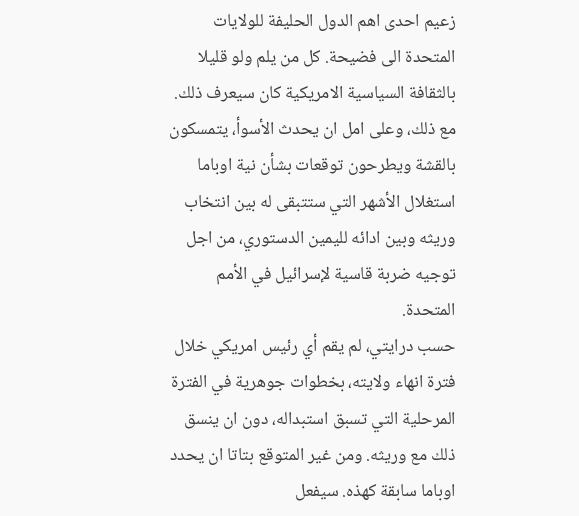زعيم احدى اهم الدول الحليفة للولايات المتحدة الى فضيحة. كل من يلم ولو قليلا بالثقافة السياسية الامريكية كان سيعرف ذلك.
مع ذلك، وعلى امل ان يحدث الأسوأ، يتمسكون بالقشة ويطرحون توقعات بشأن نية اوباما استغلال الأشهر التي ستتبقى له بين انتخاب وريثه وبين ادائه لليمين الدستوري، من اجل توجيه ضربة قاسية لإسرائيل في الأمم المتحدة.
حسب درايتي، لم يقم أي رئيس امريكي خلال فترة انهاء ولايته، بخطوات جوهرية في الفترة المرحلية التي تسبق استبداله، دون ان ينسق ذلك مع وريثه. ومن غير المتوقع بتاتا ان يحدد اوباما سابقة كهذه. سيفعل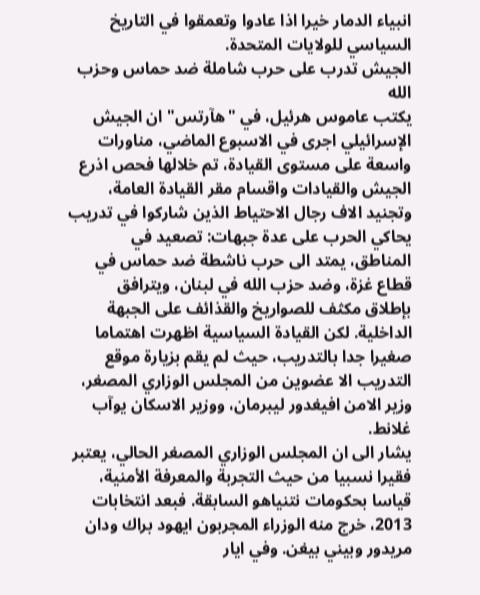انبياء الدمار خيرا اذا عادوا وتعمقوا في التاريخ السياسي للولايات المتحدة.
الجيش تدرب على حرب شاملة ضد حماس وحزب الله
يكتب عاموس هرئيل، في "هآرتس" ان الجيش الإسرائيلي اجرى في الاسبوع الماضي، مناورات واسعة على مستوى القيادة، تم خلالها فحص اذرع الجيش والقيادات واقسام مقر القيادة العامة، وتجنيد الاف رجال الاحتياط الذين شاركوا في تدريب يحاكي الحرب على عدة جبهات: تصعيد في المناطق، يمتد الى حرب ناشطة ضد حماس في قطاع غزة، وضد حزب الله في لبنان، ويترافق بإطلاق مكثف للصواريخ والقذائف على الجبهة الداخلية. لكن القيادة السياسية اظهرت اهتماما صغيرا جدا بالتدريب، حيث لم يقم بزيارة موقع التدريب الا عضوين من المجلس الوزاري المصغر، وزير الامن افيغدور ليبرمان، ووزير الاسكان يوآب غلانط.
يشار الى ان المجلس الوزاري المصغر الحالي، يعتبر فقيرا نسبيا من حيث التجربة والمعرفة الأمنية، قياسا بحكومات نتنياهو السابقة. فبعد انتخابات 2013، خرج منه الوزراء المجربون ايهود براك ودان مريدور وبيني بيغن. وفي ايار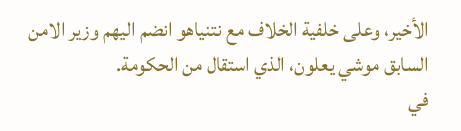الأخير، وعلى خلفية الخلاف مع نتنياهو انضم اليهم وزير الامن السابق موشي يعلون، الذي استقال من الحكومة.
في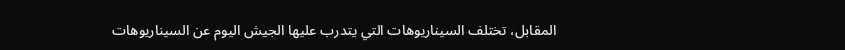المقابل، تختلف السيناريوهات التي يتدرب عليها الجيش اليوم عن السيناريوهات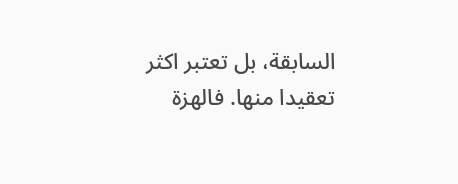السابقة، بل تعتبر اكثر تعقيدا منها. فالهزة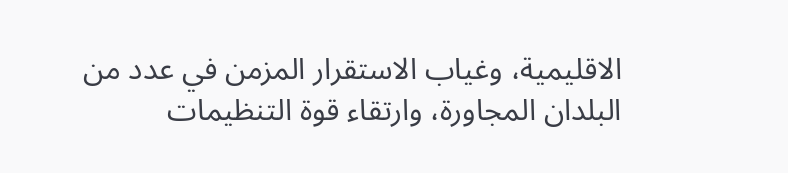الاقليمية، وغياب الاستقرار المزمن في عدد من البلدان المجاورة، وارتقاء قوة التنظيمات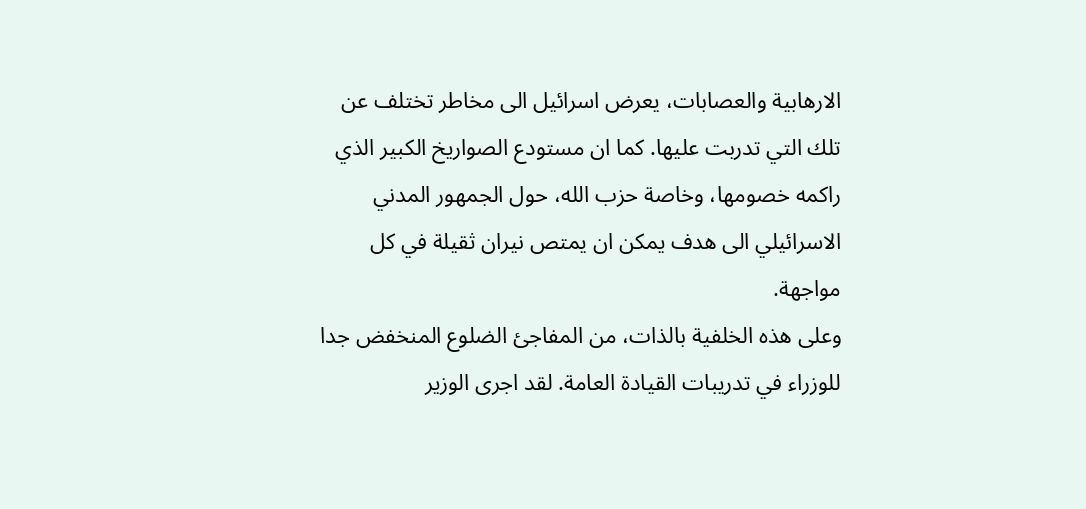الارهابية والعصابات، يعرض اسرائيل الى مخاطر تختلف عن تلك التي تدربت عليها. كما ان مستودع الصواريخ الكبير الذي راكمه خصومها، وخاصة حزب الله، حول الجمهور المدني الاسرائيلي الى هدف يمكن ان يمتص نيران ثقيلة في كل مواجهة.
وعلى هذه الخلفية بالذات، من المفاجئ الضلوع المنخفض جدا للوزراء في تدريبات القيادة العامة. لقد اجرى الوزير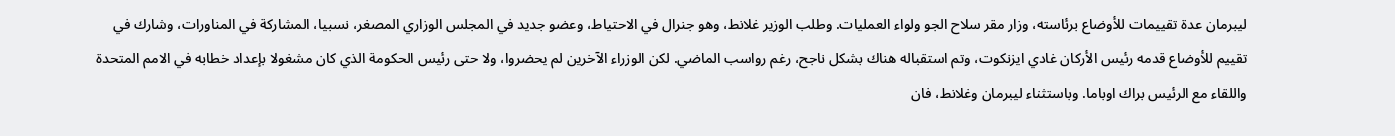ليبرمان عدة تقييمات للأوضاع برئاسته، وزار مقر سلاح الجو ولواء العمليات. وطلب الوزير غلانط، وهو جنرال في الاحتياط، وعضو جديد في المجلس الوزاري المصغر، نسبيا، المشاركة في المناورات، وشارك في تقييم للأوضاع قدمه رئيس الأركان غادي ايزنكوت، وتم استقباله هناك بشكل ناجح، رغم رواسب الماضي. لكن الوزراء الآخرين لم يحضروا، ولا حتى رئيس الحكومة الذي كان مشغولا بإعداد خطابه في الامم المتحدة واللقاء مع الرئيس براك اوباما. وباستثناء ليبرمان وغلانط، فان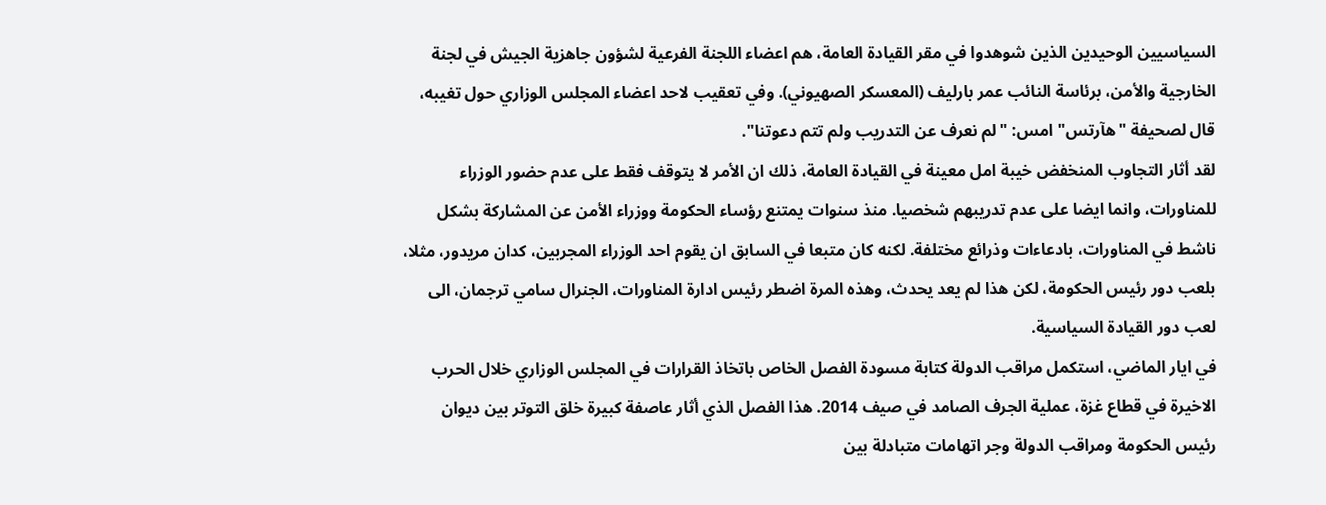السياسيين الوحيدين الذين شوهدوا في مقر القيادة العامة، هم اعضاء اللجنة الفرعية لشؤون جاهزية الجيش في لجنة الخارجية والأمن، برئاسة النائب عمر بارليف (المعسكر الصهيوني). وفي تعقيب لاحد اعضاء المجلس الوزاري حول تغيبه، قال لصحيفة "هآرتس" امس: "لم نعرف عن التدريب ولم تتم دعوتنا".
لقد أثار التجاوب المنخفض خيبة امل معينة في القيادة العامة، ذلك ان الأمر لا يتوقف فقط على عدم حضور الوزراء للمناورات، وانما ايضا على عدم تدريبهم شخصيا. منذ سنوات يمتنع رؤساء الحكومة ووزراء الأمن عن المشاركة بشكل ناشط في المناورات، بادعاءات وذرائع مختلفة. لكنه كان متبعا في السابق ان يقوم احد الوزراء المجربين، كدان مريدور، مثلا، بلعب دور رئيس الحكومة، لكن هذا لم يعد يحدث، وهذه المرة اضطر رئيس ادارة المناورات، الجنرال سامي ترجمان، الى لعب دور القيادة السياسية.
في ايار الماضي، استكمل مراقب الدولة كتابة مسودة الفصل الخاص باتخاذ القرارات في المجلس الوزاري خلال الحرب الاخيرة في قطاع غزة، عملية الجرف الصامد في صيف 2014. هذا الفصل الذي أثار عاصفة كبيرة خلق التوتر بين ديوان رئيس الحكومة ومراقب الدولة وجر اتهامات متبادلة بين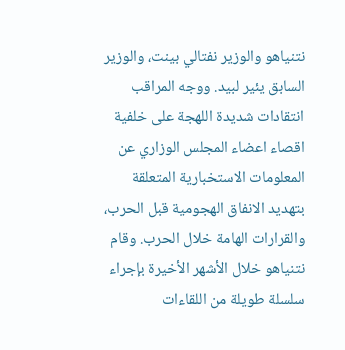نتنياهو والوزير نفتالي بينت، والوزير السابق يئير لبيد. ووجه المراقب انتقادات شديدة اللهجة على خلفية اقصاء اعضاء المجلس الوزاري عن المعلومات الاستخبارية المتعلقة بتهديد الانفاق الهجومية قبل الحرب، والقرارات الهامة خلال الحرب. وقام نتنياهو خلال الأشهر الأخيرة بإجراء سلسلة طويلة من اللقاءات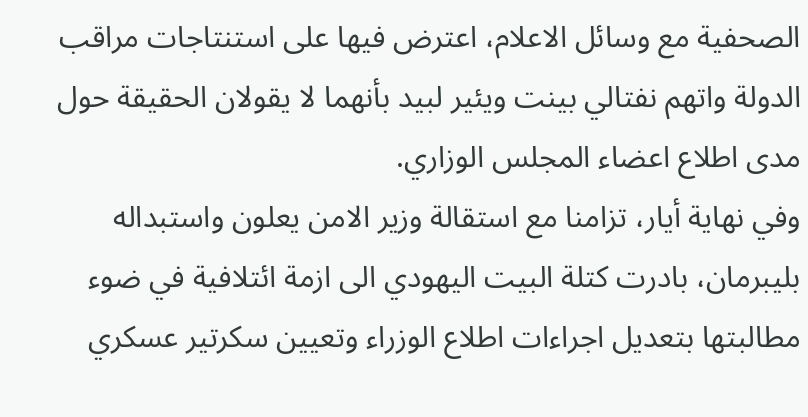الصحفية مع وسائل الاعلام، اعترض فيها على استنتاجات مراقب الدولة واتهم نفتالي بينت ويئير لبيد بأنهما لا يقولان الحقيقة حول مدى اطلاع اعضاء المجلس الوزاري.
وفي نهاية أيار، تزامنا مع استقالة وزير الامن يعلون واستبداله بليبرمان، بادرت كتلة البيت اليهودي الى ازمة ائتلافية في ضوء مطالبتها بتعديل اجراءات اطلاع الوزراء وتعيين سكرتير عسكري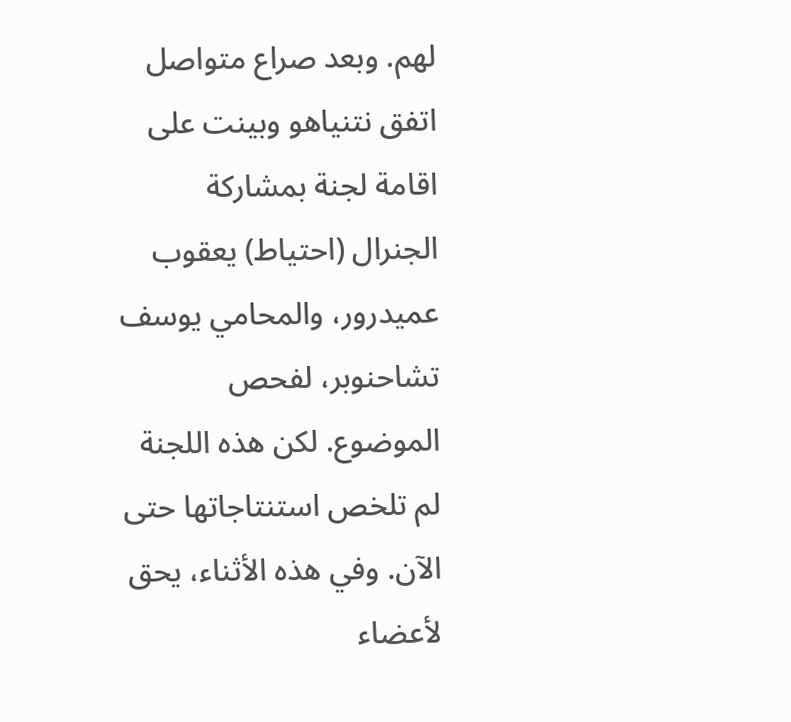لهم. وبعد صراع متواصل اتفق نتنياهو وبينت على اقامة لجنة بمشاركة الجنرال (احتياط) يعقوب عميدرور، والمحامي يوسف تشاحنوبر، لفحص الموضوع. لكن هذه اللجنة لم تلخص استنتاجاتها حتى الآن. وفي هذه الأثناء، يحق لأعضاء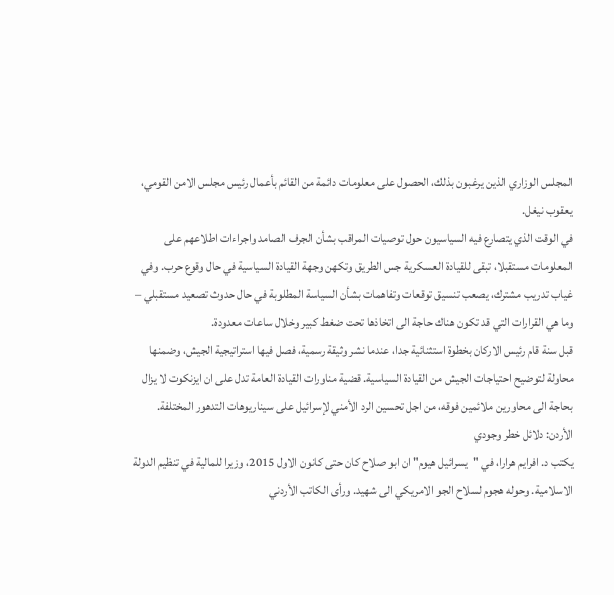المجلس الوزاري الذين يرغبون بذلك، الحصول على معلومات دائمة من القائم بأعمال رئيس مجلس الامن القومي، يعقوب نيغل.
في الوقت الذي يتصارع فيه السياسيون حول توصيات المراقب بشأن الجرف الصامد واجراءات اطلاعهم على المعلومات مستقبلا، تبقى للقيادة العسكرية جس الطريق وتكهن وجهة القيادة السياسية في حال وقوع حرب. وفي غياب تدريب مشترك، يصعب تنسيق توقعات وتفاهمات بشأن السياسة المطلوبة في حال حدوث تصعيد مستقبلي – وما هي القرارات التي قد تكون هناك حاجة الى اتخاذها تحت ضغط كبير وخلال ساعات معدودة.
قبل سنة قام رئيس الاركان بخطوة استثنائية جدا، عندما نشر وثيقة رسمية، فصل فيها استراتيجية الجيش، وضمنها محاولة لتوضيح احتياجات الجيش من القيادة السياسية. قضية مناورات القيادة العامة تدل على ان ايزنكوت لا يزال بحاجة الى محاورين ملائمين فوقه، من اجل تحسين الرد الأمني لإسرائيل على سيناريوهات التدهور المختلفة.
الأردن: دلائل خطر وجودي
يكتب د. افرايم هرارا، في "يسرائيل هيوم" ان ابو صلاح كان حتى كانون الاول 2015، وزيرا للمالية في تنظيم الدولة الاسلامية. وحوله هجوم لسلاح الجو الامريكي الى شهيد. ورأى الكاتب الأردني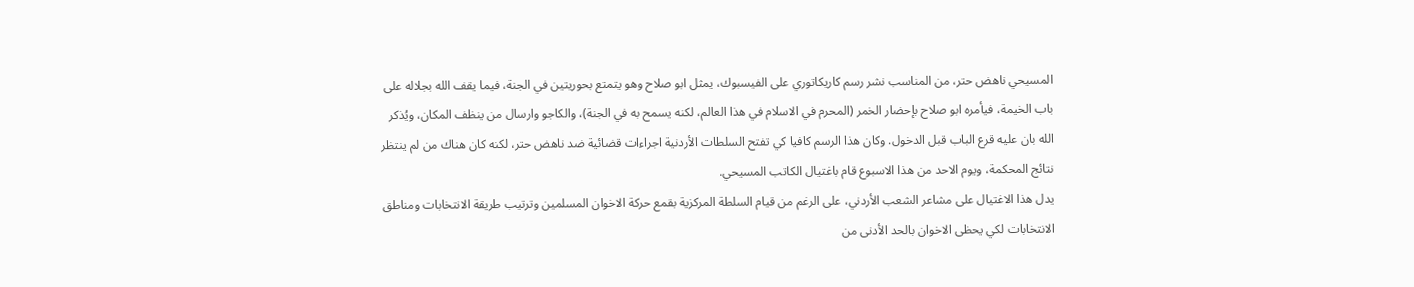المسيحي ناهض حتر، من المناسب نشر رسم كاريكاتوري على الفيسبوك، يمثل ابو صلاح وهو يتمتع بحوريتين في الجنة، فيما يقف الله بجلاله على باب الخيمة، فيأمره ابو صلاح بإحضار الخمر (المحرم في الاسلام في هذا العالم، لكنه يسمح به في الجنة)، والكاجو وارسال من ينظف المكان، ويُذكر الله بان عليه قرع الباب قبل الدخول. وكان هذا الرسم كافيا كي تفتح السلطات الأردنية اجراءات قضائية ضد ناهض حتر، لكنه كان هناك من لم ينتظر نتائج المحكمة، ويوم الاحد من هذا الاسبوع قام باغتيال الكاتب المسيحي.
يدل هذا الاغتيال على مشاعر الشعب الأردني، على الرغم من قيام السلطة المركزية بقمع حركة الاخوان المسلمين وترتيب طريقة الانتخابات ومناطق الانتخابات لكي يحظى الاخوان بالحد الأدنى من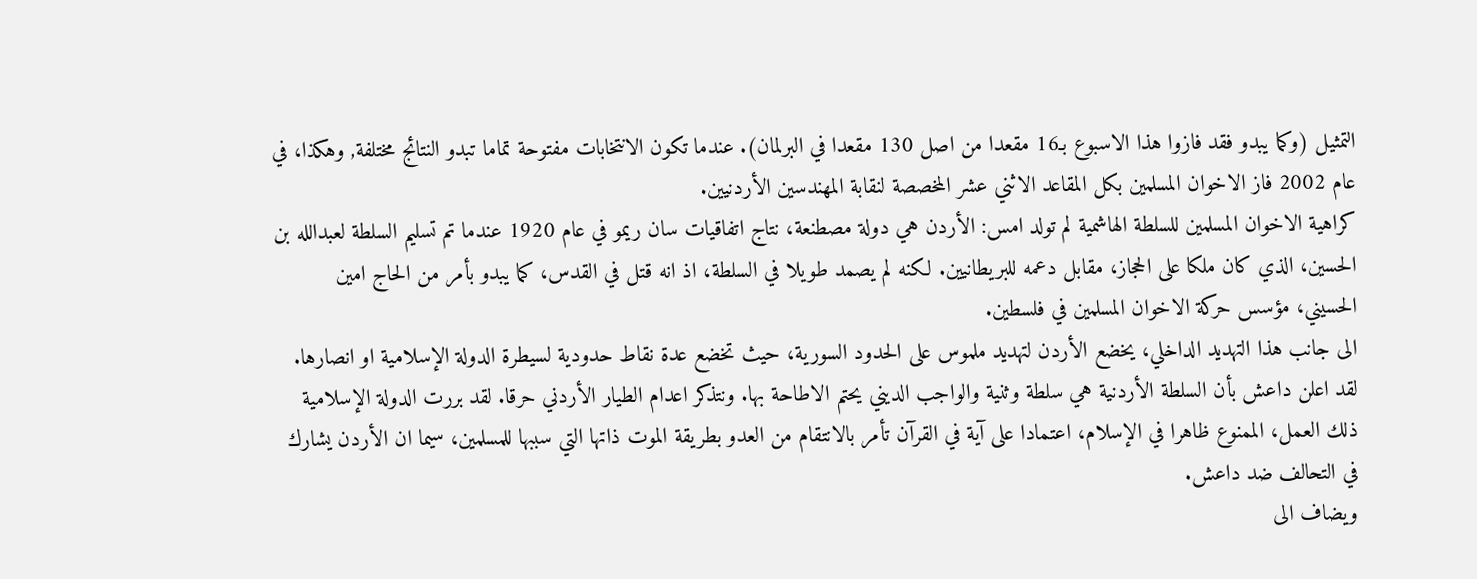التمثيل (وكما يبدو فقد فازوا هذا الاسبوع بـ16 مقعدا من اصل 130 مقعدا في البرلمان). عندما تكون الانتخابات مفتوحة تماما تبدو النتائج مختلفة, وهكذا، في عام 2002 فاز الاخوان المسلمين بكل المقاعد الاثني عشر المخصصة لنقابة المهندسين الأردنيين.
كراهية الاخوان المسلمين للسلطة الهاشمية لم تولد امس: الأردن هي دولة مصطنعة، نتاج اتفاقيات سان ريمو في عام 1920 عندما تم تسليم السلطة لعبدالله بن الحسين، الذي كان ملكا على الحجاز، مقابل دعمه للبريطانيين. لكنه لم يصمد طويلا في السلطة، اذ انه قتل في القدس، كما يبدو بأمر من الحاج امين الحسيني، مؤسس حركة الاخوان المسلمين في فلسطين.
الى جانب هذا التهديد الداخلي، يخضع الأردن لتهديد ملموس على الحدود السورية، حيث تخضع عدة نقاط حدودية لسيطرة الدولة الإسلامية او انصارها. لقد اعلن داعش بأن السلطة الأردنية هي سلطة وثنية والواجب الديني يحتم الاطاحة بها. ونتذكر اعدام الطيار الأردني حرقا. لقد بررت الدولة الإسلامية ذلك العمل، الممنوع ظاهرا في الإسلام، اعتمادا على آية في القرآن تأمر بالانتقام من العدو بطريقة الموت ذاتها التي سببها للمسلمين، سيما ان الأردن يشارك في التحالف ضد داعش.
ويضاف الى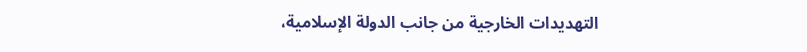التهديدات الخارجية من جانب الدولة الإسلامية،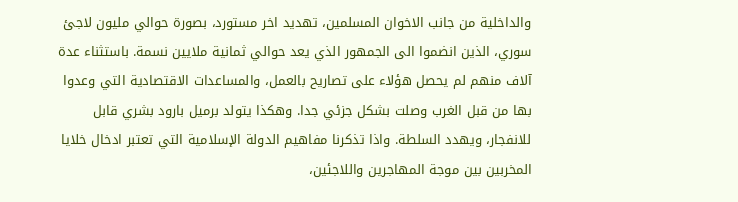والداخلية من جانب الاخوان المسلمين، تهديد اخر مستورد، بصورة حوالي مليون لاجئ سوري، الذين انضموا الى الجمهور الذي يعد حوالي ثمانية ملايين نسمة. باستثناء عدة آلاف منهم لم يحصل هؤلاء على تصاريح بالعمل، والمساعدات الاقتصادية التي وعدوا بها من قبل الغرب وصلت بشكل جزئي جدا. وهكذا يتولد برميل بارود بشري قابل للانفجار، ويهدد السلطة. واذا تذكرنا مفاهيم الدولة الإسلامية التي تعتبر ادخال خلايا المخربين بين موجة المهاجرين واللاجئين،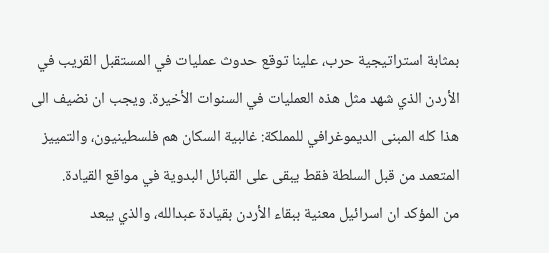بمثابة استراتيجية حرب، علينا توقع حدوث عمليات في المستقبل القريب في الأردن الذي شهد مثل هذه العمليات في السنوات الأخيرة. ويجب ان نضيف الى هذا كله المبنى الديموغرافي للمملكة: غالبية السكان هم فلسطينيون، والتمييز المتعمد من قبل السلطة فقط يبقى على القبائل البدوية في مواقع القيادة.
من المؤكد ان اسرائيل معنية ببقاء الأردن بقيادة عبدالله، والذي يبعد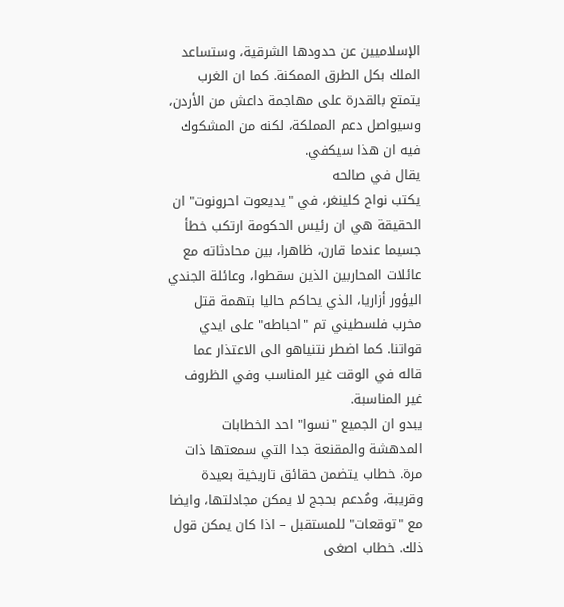الإسلاميين عن حدودها الشرقية، وستساعد الملك بكل الطرق الممكنة. كما ان الغرب يتمتع بالقدرة على مهاجمة داعش من الأردن، وسيواصل دعم المملكة، لكنه من المشكوك فيه ان هذا سيكفي.
يقال في صالحه
يكتب نواح كلينغر، في "يديعوت احرونوت" ان الحقيقة هي ان رئيس الحكومة ارتكب خطأ جسيما عندما قارن، ظاهرا، بين محادثاته مع عائلات المحاربين الذين سقطوا، وعائلة الجندي اليؤور أزاريا، الذي يحاكم حاليا بتهمة قتل مخرب فلسطيني تم "احباطه" على ايدي قواتنا. كما اضطر نتنياهو الى الاعتذار عما قاله في الوقت غير المناسب وفي الظروف غير المناسبة.
يبدو ان الجميع "نسوا" احد الخطابات المدهشة والمقنعة جدا التي سمعتها ذات مرة. خطاب يتضمن حقائق تاريخية بعيدة وقريبة، ومُدعم بحجج لا يمكن مجادلتها، وايضا مع "توقعات" للمستقبل – اذا كان يمكن قول ذلك. خطاب اصغى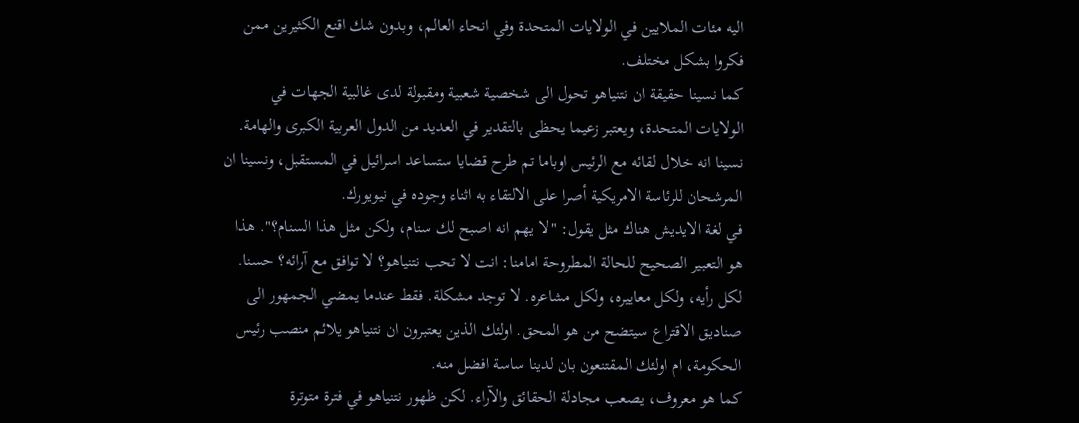اليه مئات الملايين في الولايات المتحدة وفي انحاء العالم، وبدون شك اقنع الكثيرين ممن فكروا بشكل مختلف.
كما نسينا حقيقة ان نتنياهو تحول الى شخصية شعبية ومقبولة لدى غالبية الجهات في الولايات المتحدة، ويعتبر زعيما يحظى بالتقدير في العديد من الدول العربية الكبرى والهامة.
نسينا انه خلال لقائه مع الرئيس اوباما تم طرح قضايا ستساعد اسرائيل في المستقبل، ونسينا ان المرشحان للرئاسة الامريكية أصرا على الالتقاء به اثناء وجوده في نيويورك.
في لغة الايديش هناك مثل يقول: "لا يهم انه اصبح لك سنام، ولكن مثل هذا السنام؟". هذا هو التعبير الصحيح للحالة المطروحة امامنا: انت لا تحب نتنياهو؟ لا توافق مع آرائه؟ حسنا. لكل رأيه، ولكل معاييره، ولكل مشاعره. لا توجد مشكلة. فقط عندما يمضي الجمهور الى صناديق الاقتراع سيتضح من هو المحق. اولئك الذين يعتبرون ان نتنياهو يلائم منصب رئيس الحكومة، ام اولئك المقتنعون بان لدينا ساسة افضل منه.
كما هو معروف، يصعب مجادلة الحقائق والآراء. لكن ظهور نتنياهو في فترة متوترة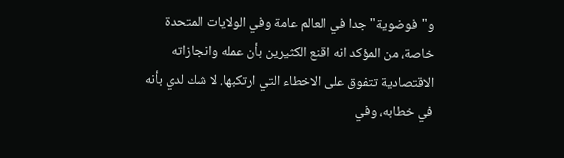و"فوضوية" جدا في العالم عامة وفي الولايات المتحدة خاصة، من المؤكد انه اقنع الكثيرين بأن عمله وانجازاته الاقتصادية تتفوق على الاخطاء التي ارتكبها. لا شك لدي بأنه في خطابه، وفي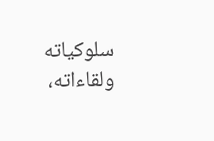سلوكياته ولقاءاته،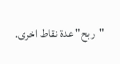"ربح" عدة نقاط اخرى.